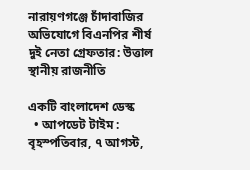নারায়ণগঞ্জে চাঁদাবাজির অভিযোগে বিএনপির শীর্ষ দুই নেতা গ্রেফতার: উত্তাল স্থানীয় রাজনীতি

একটি বাংলাদেশ ডেস্ক
  • আপডেট টাইম : বৃহস্পতিবার, ৭ আগস্ট,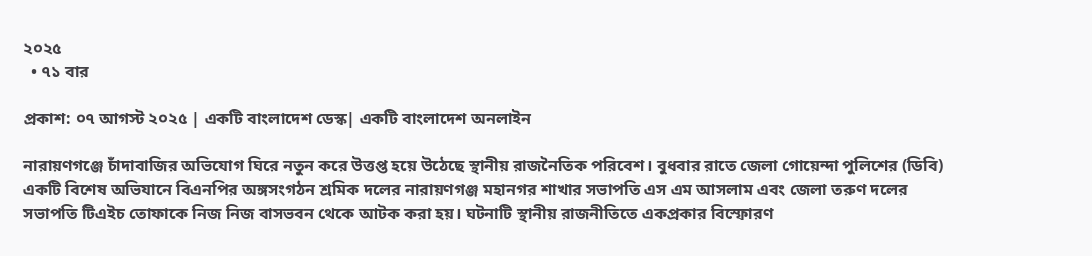২০২৫
  • ৭১ বার

প্রকাশ: ০৭ আগস্ট ২০২৫ | একটি বাংলাদেশ ডেস্ক| একটি বাংলাদেশ অনলাইন

নারায়ণগঞ্জে চাঁদাবাজির অভিযোগ ঘিরে নতুন করে উত্তপ্ত হয়ে উঠেছে স্থানীয় রাজনৈতিক পরিবেশ। বুধবার রাতে জেলা গোয়েন্দা পুলিশের (ডিবি) একটি বিশেষ অভিযানে বিএনপির অঙ্গসংগঠন শ্রমিক দলের নারায়ণগঞ্জ মহানগর শাখার সভাপতি এস এম আসলাম এবং জেলা তরুণ দলের সভাপতি টিএইচ তোফাকে নিজ নিজ বাসভবন থেকে আটক করা হয়। ঘটনাটি স্থানীয় রাজনীতিতে একপ্রকার বিস্ফোরণ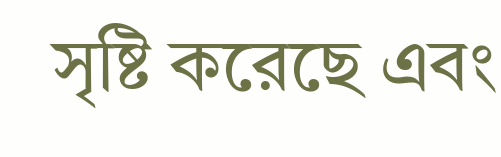সৃষ্টি করেছে এবং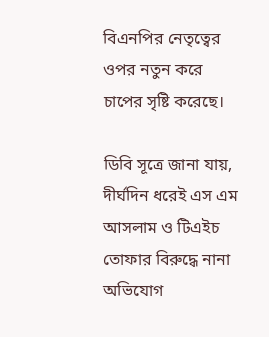বিএনপির নেতৃত্বের ওপর নতুন করে চাপের সৃষ্টি করেছে।

ডিবি সূত্রে জানা যায়, দীর্ঘদিন ধরেই এস এম আসলাম ও টিএইচ তোফার বিরুদ্ধে নানা অভিযোগ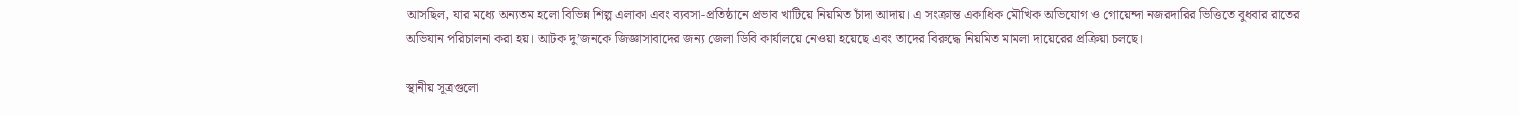আসছিল, যার মধ্যে অন্যতম হলো বিভিন্ন শিল্প এলাকা এবং ব্যবসা-প্রতিষ্ঠানে প্রভাব খাটিয়ে নিয়মিত চাঁদা আদায়। এ সংক্রান্ত একাধিক মৌখিক অভিযোগ ও গোয়েন্দা নজরদারির ভিত্তিতে বুধবার রাতের অভিযান পরিচালনা করা হয়। আটক দু’জনকে জিজ্ঞাসাবাদের জন্য জেলা ডিবি কার্যালয়ে নেওয়া হয়েছে এবং তাদের বিরুদ্ধে নিয়মিত মামলা দায়েরের প্রক্রিয়া চলছে।

স্থানীয় সূত্রগুলো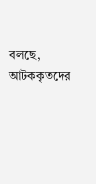বলছে, আটককৃতদের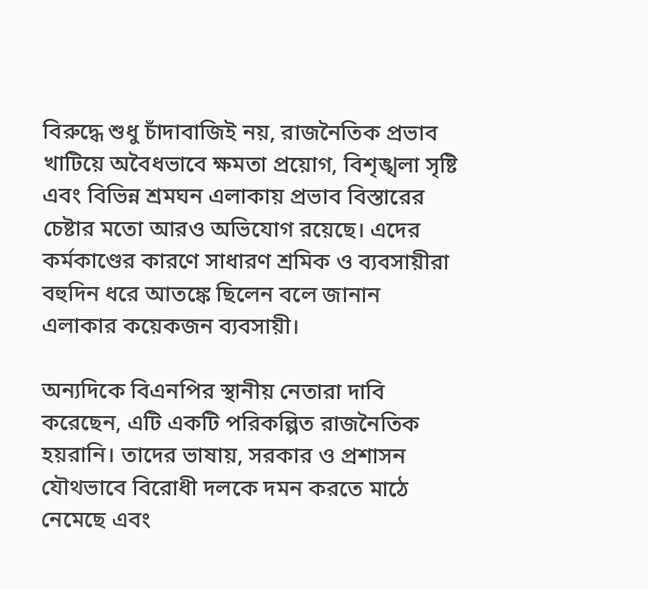বিরুদ্ধে শুধু চাঁদাবাজিই নয়, রাজনৈতিক প্রভাব খাটিয়ে অবৈধভাবে ক্ষমতা প্রয়োগ, বিশৃঙ্খলা সৃষ্টি এবং বিভিন্ন শ্রমঘন এলাকায় প্রভাব বিস্তারের চেষ্টার মতো আরও অভিযোগ রয়েছে। এদের কর্মকাণ্ডের কারণে সাধারণ শ্রমিক ও ব্যবসায়ীরা বহুদিন ধরে আতঙ্কে ছিলেন বলে জানান এলাকার কয়েকজন ব্যবসায়ী।

অন্যদিকে বিএনপির স্থানীয় নেতারা দাবি করেছেন, এটি একটি পরিকল্পিত রাজনৈতিক হয়রানি। তাদের ভাষায়, সরকার ও প্রশাসন যৌথভাবে বিরোধী দলকে দমন করতে মাঠে নেমেছে এবং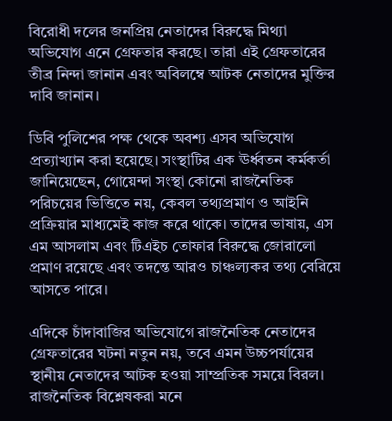বিরোধী দলের জনপ্রিয় নেতাদের বিরুদ্ধে মিথ্যা অভিযোগ এনে গ্রেফতার করছে। তারা এই গ্রেফতারের তীব্র নিন্দা জানান এবং অবিলম্বে আটক নেতাদের মুক্তির দাবি জানান।

ডিবি পুলিশের পক্ষ থেকে অবশ্য এসব অভিযোগ প্রত্যাখ্যান করা হয়েছে। সংস্থাটির এক ঊর্ধ্বতন কর্মকর্তা জানিয়েছেন, গোয়েন্দা সংস্থা কোনো রাজনৈতিক পরিচয়ের ভিত্তিতে নয়, কেবল তথ্যপ্রমাণ ও আইনি প্রক্রিয়ার মাধ্যমেই কাজ করে থাকে। তাদের ভাষায়, এস এম আসলাম এবং টিএইচ তোফার বিরুদ্ধে জোরালো প্রমাণ রয়েছে এবং তদন্তে আরও চাঞ্চল্যকর তথ্য বেরিয়ে আসতে পারে।

এদিকে চাঁদাবাজির অভিযোগে রাজনৈতিক নেতাদের গ্রেফতারের ঘটনা নতুন নয়, তবে এমন উচ্চপর্যায়ের স্থানীয় নেতাদের আটক হওয়া সাম্প্রতিক সময়ে বিরল। রাজনৈতিক বিশ্লেষকরা মনে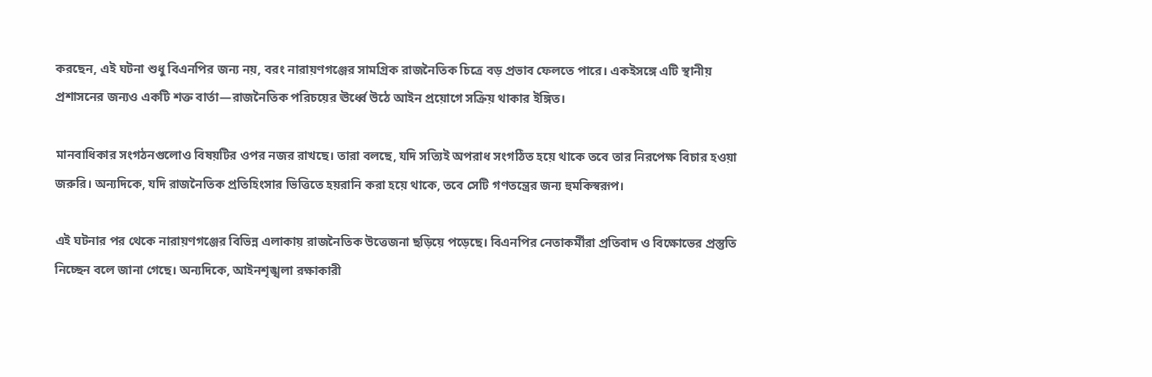করছেন, এই ঘটনা শুধু বিএনপির জন্য নয়, বরং নারায়ণগঞ্জের সামগ্রিক রাজনৈতিক চিত্রে বড় প্রভাব ফেলতে পারে। একইসঙ্গে এটি স্থানীয় প্রশাসনের জন্যও একটি শক্ত বার্তা—রাজনৈতিক পরিচয়ের ঊর্ধ্বে উঠে আইন প্রয়োগে সক্রিয় থাকার ইঙ্গিত।

মানবাধিকার সংগঠনগুলোও বিষয়টির ওপর নজর রাখছে। তারা বলছে, যদি সত্যিই অপরাধ সংগঠিত হয়ে থাকে তবে তার নিরপেক্ষ বিচার হওয়া জরুরি। অন্যদিকে, যদি রাজনৈতিক প্রতিহিংসার ভিত্তিতে হয়রানি করা হয়ে থাকে, তবে সেটি গণতন্ত্রের জন্য হুমকিস্বরূপ।

এই ঘটনার পর থেকে নারায়ণগঞ্জের বিভিন্ন এলাকায় রাজনৈতিক উত্তেজনা ছড়িয়ে পড়েছে। বিএনপির নেতাকর্মীরা প্রতিবাদ ও বিক্ষোভের প্রস্তুতি নিচ্ছেন বলে জানা গেছে। অন্যদিকে, আইনশৃঙ্খলা রক্ষাকারী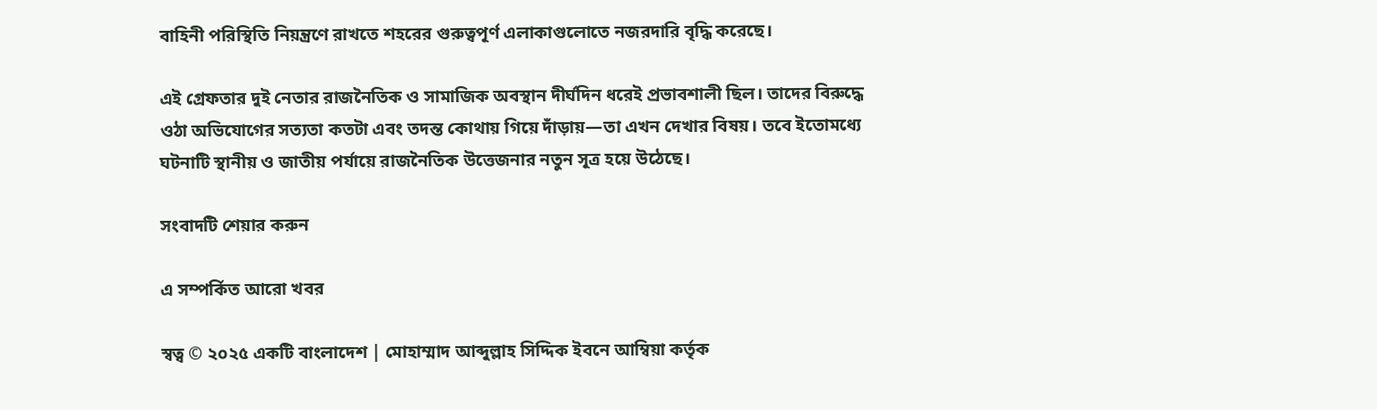বাহিনী পরিস্থিতি নিয়ন্ত্রণে রাখতে শহরের গুরুত্বপূর্ণ এলাকাগুলোতে নজরদারি বৃদ্ধি করেছে।

এই গ্রেফতার দুই নেতার রাজনৈতিক ও সামাজিক অবস্থান দীর্ঘদিন ধরেই প্রভাবশালী ছিল। তাদের বিরুদ্ধে ওঠা অভিযোগের সত্যতা কতটা এবং তদন্ত কোথায় গিয়ে দাঁড়ায়—তা এখন দেখার বিষয়। তবে ইতোমধ্যে ঘটনাটি স্থানীয় ও জাতীয় পর্যায়ে রাজনৈতিক উত্তেজনার নতুন সূত্র হয়ে উঠেছে।

সংবাদটি শেয়ার করুন

এ সম্পর্কিত আরো খবর

স্বত্ব © ২০২৫ একটি বাংলাদেশ | মোহাম্মাদ আব্দুল্লাহ সিদ্দিক ইবনে আম্বিয়া কর্তৃক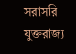সরাসরি যুক্তরাজ্য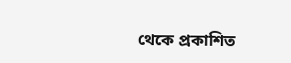থেকে প্রকাশিত